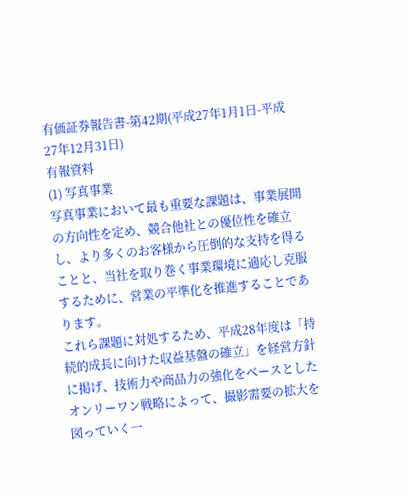有価証券報告書-第42期(平成27年1月1日-平成27年12月31日)
有報資料
(1) 写真事業
写真事業において最も重要な課題は、事業展開の方向性を定め、競合他社との優位性を確立し、より多くのお客様から圧倒的な支持を得ることと、当社を取り巻く事業環境に適応し克服するために、営業の平準化を推進することであります。
これら課題に対処するため、平成28年度は「持続的成長に向けた収益基盤の確立」を経営方針に掲げ、技術力や商品力の強化をベースとしたオンリーワン戦略によって、撮影需要の拡大を図っていく一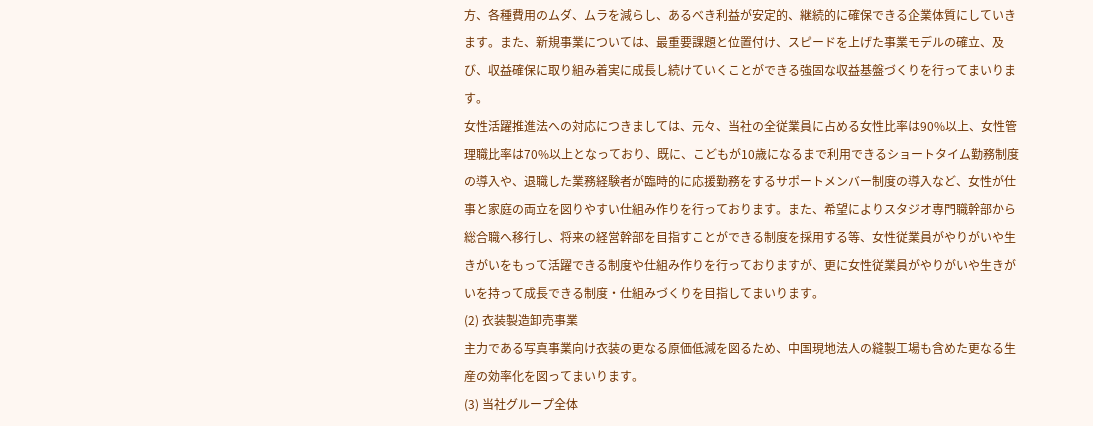方、各種費用のムダ、ムラを減らし、あるべき利益が安定的、継続的に確保できる企業体質にしていきます。また、新規事業については、最重要課題と位置付け、スピードを上げた事業モデルの確立、及び、収益確保に取り組み着実に成長し続けていくことができる強固な収益基盤づくりを行ってまいります。
女性活躍推進法への対応につきましては、元々、当社の全従業員に占める女性比率は90%以上、女性管理職比率は70%以上となっており、既に、こどもが10歳になるまで利用できるショートタイム勤務制度の導入や、退職した業務経験者が臨時的に応援勤務をするサポートメンバー制度の導入など、女性が仕事と家庭の両立を図りやすい仕組み作りを行っております。また、希望によりスタジオ専門職幹部から総合職へ移行し、将来の経営幹部を目指すことができる制度を採用する等、女性従業員がやりがいや生きがいをもって活躍できる制度や仕組み作りを行っておりますが、更に女性従業員がやりがいや生きがいを持って成長できる制度・仕組みづくりを目指してまいります。
(2) 衣装製造卸売事業
主力である写真事業向け衣装の更なる原価低減を図るため、中国現地法人の縫製工場も含めた更なる生産の効率化を図ってまいります。
(3) 当社グループ全体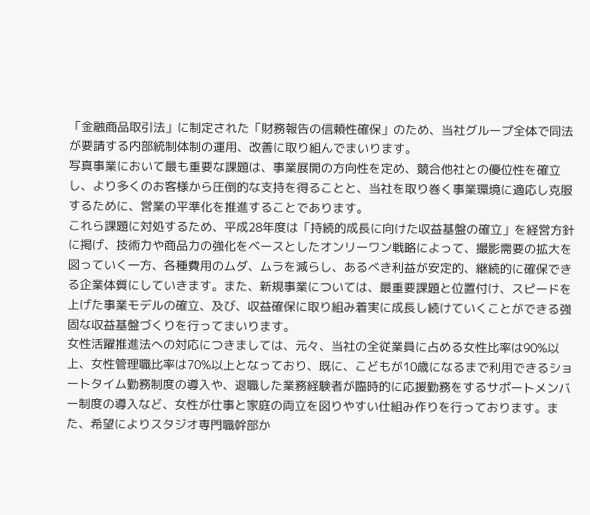「金融商品取引法」に制定された「財務報告の信頼性確保」のため、当社グループ全体で同法が要請する内部統制体制の運用、改善に取り組んでまいります。
写真事業において最も重要な課題は、事業展開の方向性を定め、競合他社との優位性を確立し、より多くのお客様から圧倒的な支持を得ることと、当社を取り巻く事業環境に適応し克服するために、営業の平準化を推進することであります。
これら課題に対処するため、平成28年度は「持続的成長に向けた収益基盤の確立」を経営方針に掲げ、技術力や商品力の強化をベースとしたオンリーワン戦略によって、撮影需要の拡大を図っていく一方、各種費用のムダ、ムラを減らし、あるべき利益が安定的、継続的に確保できる企業体質にしていきます。また、新規事業については、最重要課題と位置付け、スピードを上げた事業モデルの確立、及び、収益確保に取り組み着実に成長し続けていくことができる強固な収益基盤づくりを行ってまいります。
女性活躍推進法への対応につきましては、元々、当社の全従業員に占める女性比率は90%以上、女性管理職比率は70%以上となっており、既に、こどもが10歳になるまで利用できるショートタイム勤務制度の導入や、退職した業務経験者が臨時的に応援勤務をするサポートメンバー制度の導入など、女性が仕事と家庭の両立を図りやすい仕組み作りを行っております。また、希望によりスタジオ専門職幹部か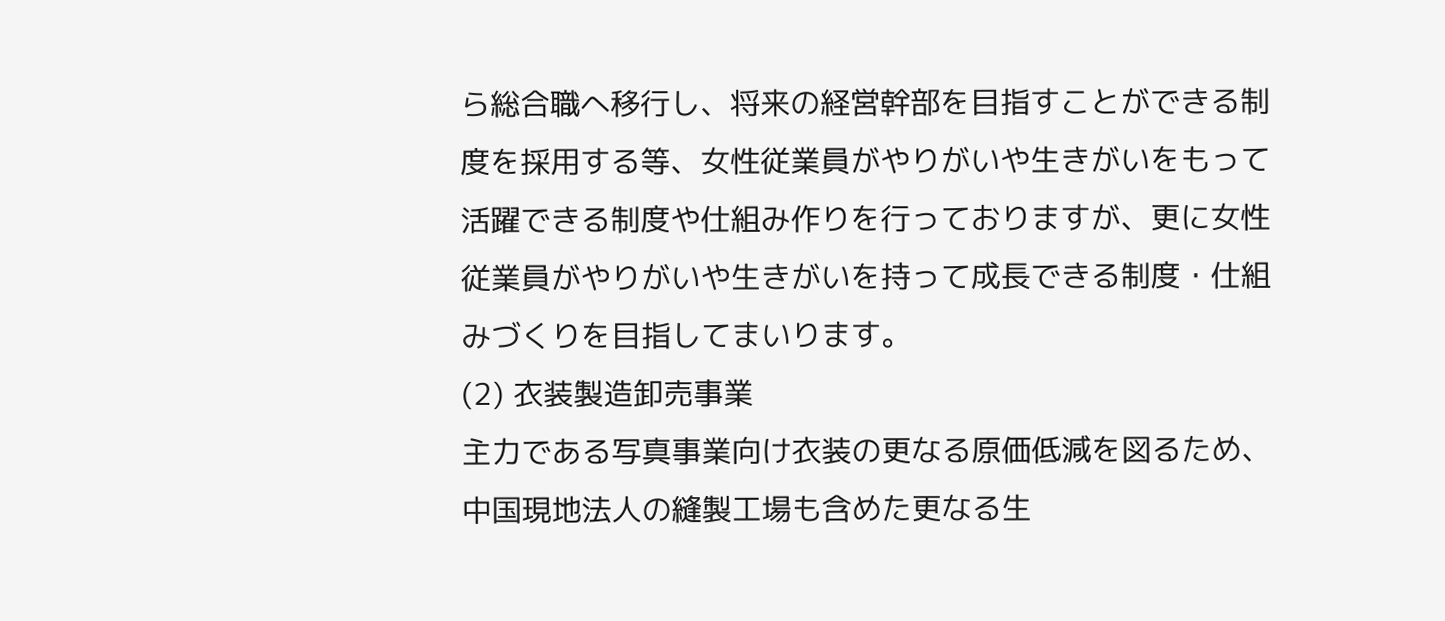ら総合職へ移行し、将来の経営幹部を目指すことができる制度を採用する等、女性従業員がやりがいや生きがいをもって活躍できる制度や仕組み作りを行っておりますが、更に女性従業員がやりがいや生きがいを持って成長できる制度・仕組みづくりを目指してまいります。
(2) 衣装製造卸売事業
主力である写真事業向け衣装の更なる原価低減を図るため、中国現地法人の縫製工場も含めた更なる生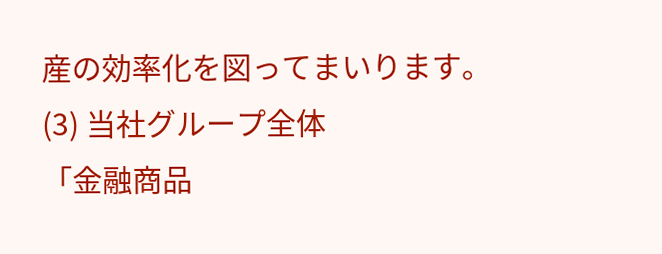産の効率化を図ってまいります。
(3) 当社グループ全体
「金融商品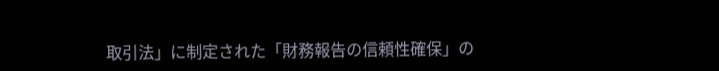取引法」に制定された「財務報告の信頼性確保」の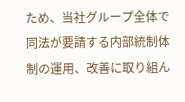ため、当社グループ全体で同法が要請する内部統制体制の運用、改善に取り組ん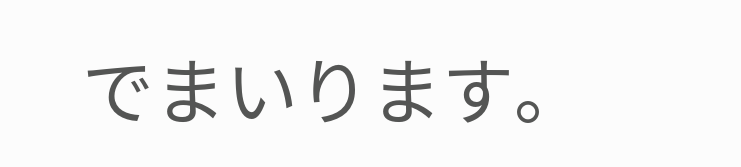でまいります。